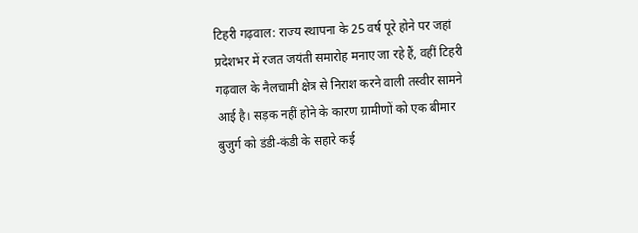टिहरी गढ़वाल: राज्य स्थापना के 25 वर्ष पूरे होने पर जहां प्रदेशभर में रजत जयंती समारोह मनाए जा रहे हैं, वहीं टिहरी गढ़वाल के नैलचामी क्षेत्र से निराश करने वाली तस्वीर सामने आई है। सड़क नहीं होने के कारण ग्रामीणों को एक बीमार बुजुर्ग को डंडी-कंडी के सहारे कई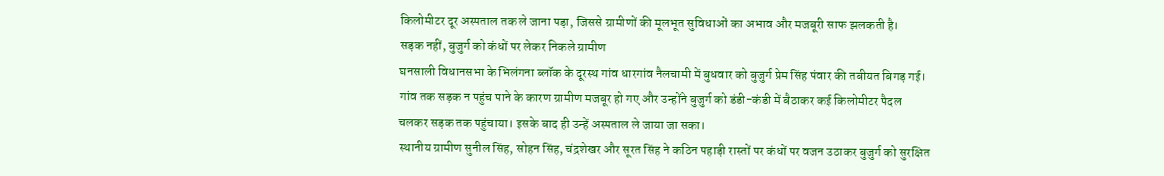किलोमीटर दूर अस्पताल तक ले जाना पड़ा, जिससे ग्रामीणों की मूलभूत सुविधाओं का अभाव और मजबूरी साफ झलकती है।
सड़क नहीं, बुजुर्ग को कंधों पर लेकर निकले ग्रामीण
घनसाली विधानसभा के भिलंगना ब्लॉक के दूरस्थ गांव धारगांव नैलचामी में बुधवार को बुजुर्ग प्रेम सिंह पंवार की तबीयत बिगड़ गई। गांव तक सड़क न पहुंच पाने के कारण ग्रामीण मजबूर हो गए और उन्होंने बुजुर्ग को डंडी-कंडी में बैठाकर कई किलोमीटर पैदल चलकर सड़क तक पहुंचाया। इसके बाद ही उन्हें अस्पताल ले जाया जा सका।
स्थानीय ग्रामीण सुनील सिंह, सोहन सिंह, चंद्रशेखर और सूरत सिंह ने कठिन पहाड़ी रास्तों पर कंधों पर वजन उठाकर बुजुर्ग को सुरक्षित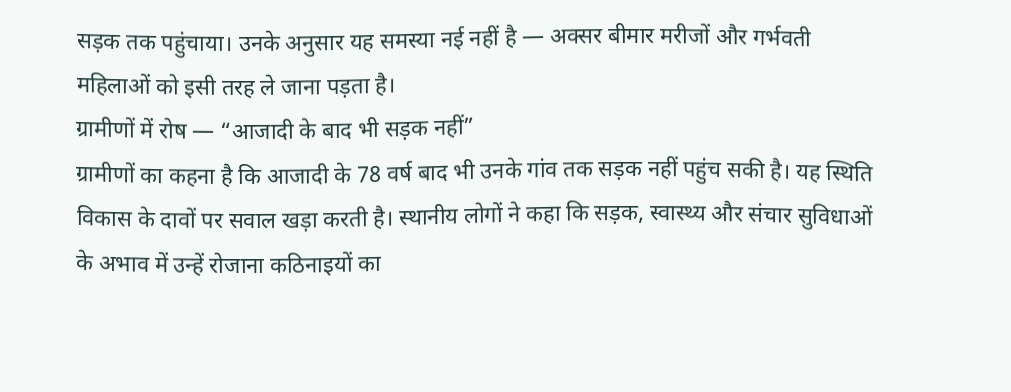सड़क तक पहुंचाया। उनके अनुसार यह समस्या नई नहीं है — अक्सर बीमार मरीजों और गर्भवती महिलाओं को इसी तरह ले जाना पड़ता है।
ग्रामीणों में रोष — “आजादी के बाद भी सड़क नहीं”
ग्रामीणों का कहना है कि आजादी के 78 वर्ष बाद भी उनके गांव तक सड़क नहीं पहुंच सकी है। यह स्थिति विकास के दावों पर सवाल खड़ा करती है। स्थानीय लोगों ने कहा कि सड़क, स्वास्थ्य और संचार सुविधाओं के अभाव में उन्हें रोजाना कठिनाइयों का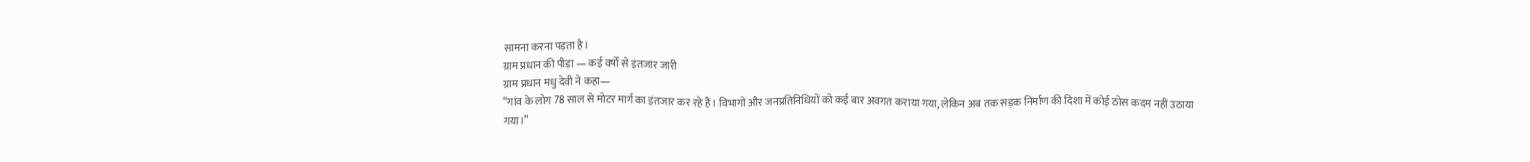सामना करना पड़ता है।
ग्राम प्रधान की पीड़ा — कई वर्षों से इंतजार जारी
ग्राम प्रधान मधु देवी ने कहा—
“गांव के लोग 78 साल से मोटर मार्ग का इंतजार कर रहे हैं। विभागों और जनप्रतिनिधियों को कई बार अवगत कराया गया, लेकिन अब तक सड़क निर्माण की दिशा में कोई ठोस कदम नहीं उठाया गया।”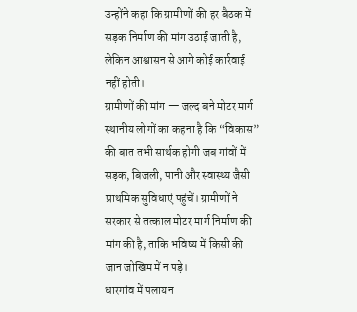उन्होंने कहा कि ग्रामीणों की हर बैठक में सड़क निर्माण की मांग उठाई जाती है, लेकिन आश्वासन से आगे कोई कार्रवाई नहीं होती।
ग्रामीणों की मांग — जल्द बने मोटर मार्ग
स्थानीय लोगों का कहना है कि “विकास” की बात तभी सार्थक होगी जब गांवों में सड़क, बिजली, पानी और स्वास्थ्य जैसी प्राथमिक सुविधाएं पहुंचें। ग्रामीणों ने सरकार से तत्काल मोटर मार्ग निर्माण की मांग की है, ताकि भविष्य में किसी की जान जोखिम में न पड़े।
धारगांव में पलायन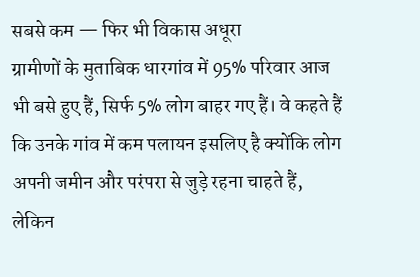सबसे कम — फिर भी विकास अधूरा
ग्रामीणों के मुताबिक धारगांव में 95% परिवार आज भी बसे हुए हैं, सिर्फ 5% लोग बाहर गए हैं। वे कहते हैं कि उनके गांव में कम पलायन इसलिए है क्योंकि लोग अपनी जमीन और परंपरा से जुड़े रहना चाहते हैं, लेकिन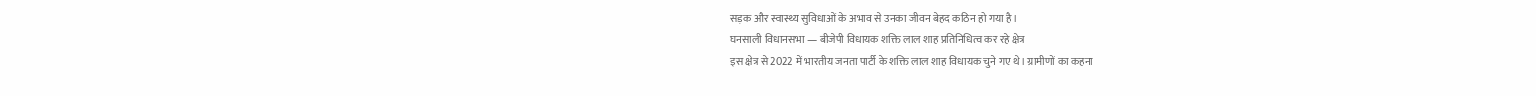सड़क और स्वास्थ्य सुविधाओं के अभाव से उनका जीवन बेहद कठिन हो गया है।
घनसाली विधानसभा — बीजेपी विधायक शक्ति लाल शाह प्रतिनिधित्व कर रहे क्षेत्र
इस क्षेत्र से 2022 में भारतीय जनता पार्टी के शक्ति लाल शाह विधायक चुने गए थे। ग्रामीणों का कहना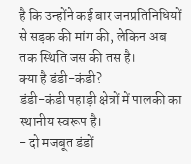है कि उन्होंने कई बार जनप्रतिनिधियों से सड़क की मांग की, लेकिन अब तक स्थिति जस की तस है।
क्या है डंडी-कंडी?
डंडी-कंडी पहाड़ी क्षेत्रों में पालकी का स्थानीय स्वरूप है।
- दो मजबूत डंडों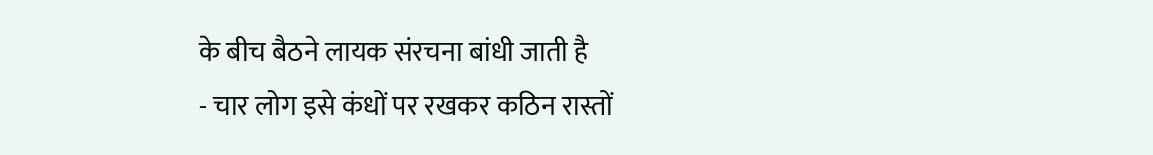के बीच बैठने लायक संरचना बांधी जाती है
- चार लोग इसे कंधों पर रखकर कठिन रास्तों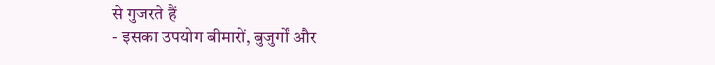से गुजरते हैं
- इसका उपयोग बीमारों, बुजुर्गों और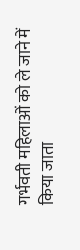गर्भवती महिलाओं को ले जाने में किया जाता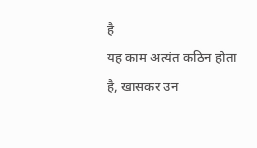है
यह काम अत्यंत कठिन होता है, खासकर उन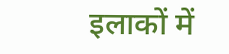इलाकों में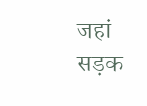जहां सड़क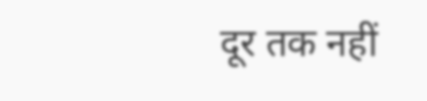दूर तक नहीं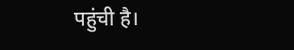पहुंची है।